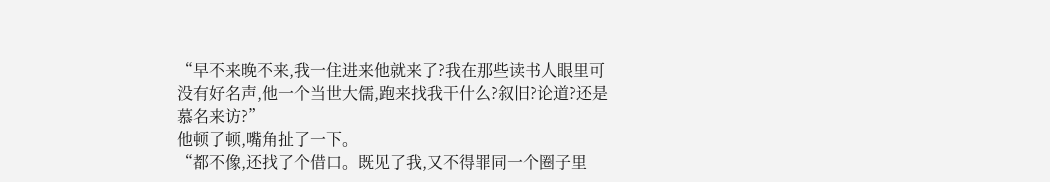“早不来晚不来,我一住进来他就来了?我在那些读书人眼里可没有好名声,他一个当世大儒,跑来找我干什么?叙旧?论道?还是慕名来访?”
他顿了顿,嘴角扯了一下。
“都不像,还找了个借口。既见了我,又不得罪同一个圈子里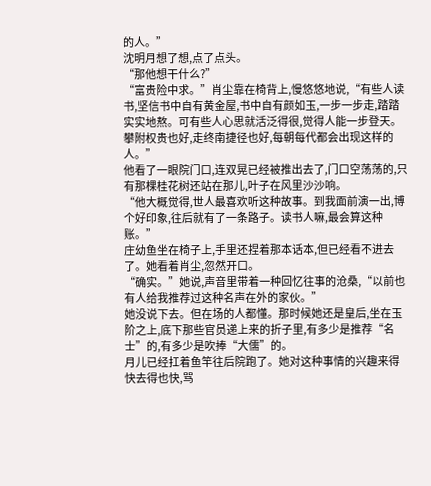的人。”
沈明月想了想,点了点头。
“那他想干什么?”
“富贵险中求。”肖尘靠在椅背上,慢悠悠地说,“有些人读书,坚信书中自有黄金屋,书中自有颜如玉,一步一步走,踏踏实实地熬。可有些人心思就活泛得很,觉得人能一步登天。攀附权贵也好,走终南捷径也好,每朝每代都会出现这样的人。”
他看了一眼院门口,连双晃已经被推出去了,门口空荡荡的,只有那棵桂花树还站在那儿,叶子在风里沙沙响。
“他大概觉得,世人最喜欢听这种故事。到我面前演一出,博个好印象,往后就有了一条路子。读书人嘛,最会算这种账。”
庄幼鱼坐在椅子上,手里还捏着那本话本,但已经看不进去了。她看着肖尘,忽然开口。
“确实。”她说,声音里带着一种回忆往事的沧桑,“以前也有人给我推荐过这种名声在外的家伙。”
她没说下去。但在场的人都懂。那时候她还是皇后,坐在玉阶之上,底下那些官员递上来的折子里,有多少是推荐“名士”的,有多少是吹捧“大儒”的。
月儿已经扛着鱼竿往后院跑了。她对这种事情的兴趣来得快去得也快,骂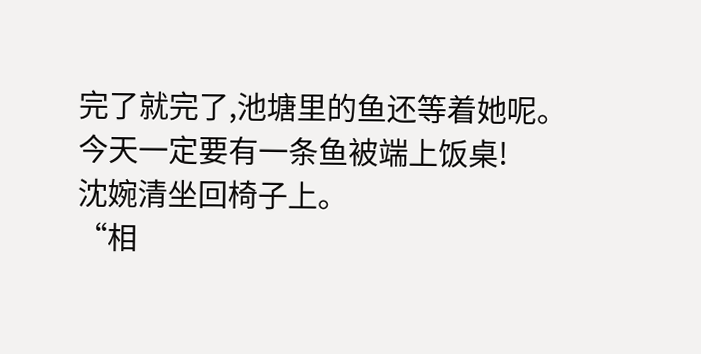完了就完了,池塘里的鱼还等着她呢。
今天一定要有一条鱼被端上饭桌!
沈婉清坐回椅子上。
“相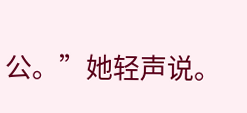公。”她轻声说。